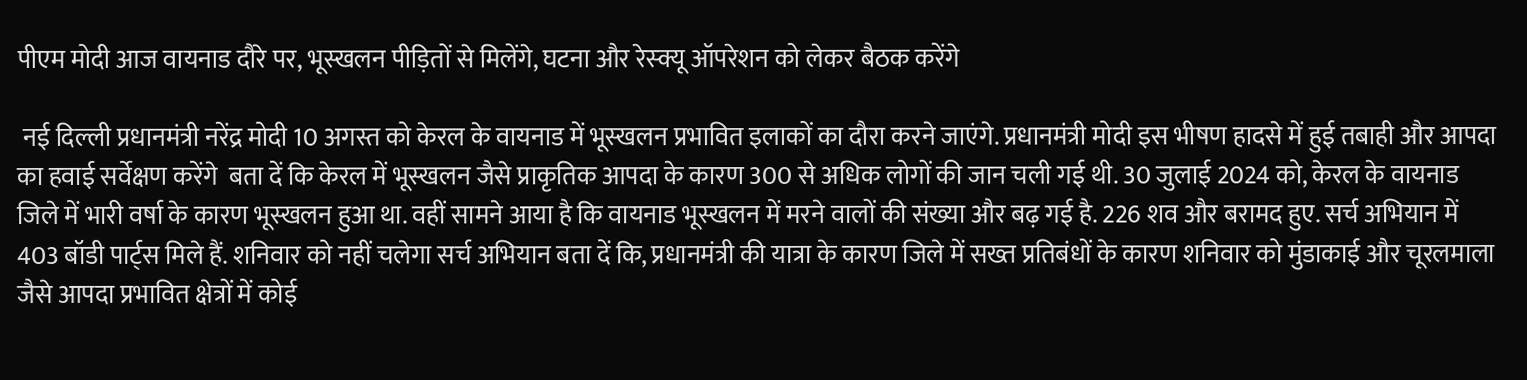पीएम मोदी आज वायनाड दौरे पर, भूस्खलन पीड़ितों से मिलेंगे, घटना और रेस्क्यू ऑपरेशन को लेकर बैठक करेंगे

 नई दिल्ली प्रधानमंत्री नरेंद्र मोदी 10 अगस्त को केरल के वायनाड में भूस्खलन प्रभावित इलाकों का दौरा करने जाएंगे. प्रधानमंत्री मोदी इस भीषण हादसे में हुई तबाही और आपदा का हवाई सर्वेक्षण करेंगे  बता दें कि केरल में भूस्खलन जैसे प्राकृतिक आपदा के कारण 300 से अधिक लोगों की जान चली गई थी. 30 जुलाई 2024 को, केरल के वायनाड जिले में भारी वर्षा के कारण भूस्खलन हुआ था. वहीं सामने आया है कि वायनाड भूस्खलन में मरने वालों की संख्या और बढ़ गई है. 226 शव और बरामद हुए. सर्च अभियान में  403 बॉडी पार्ट्स मिले हैं. शनिवार को नहीं चलेगा सर्च अभियान बता दें कि, प्रधानमंत्री की यात्रा के कारण जिले में सख्त प्रतिबंधों के कारण शनिवार को मुंडाकाई और चूरलमाला जैसे आपदा प्रभावित क्षेत्रों में कोई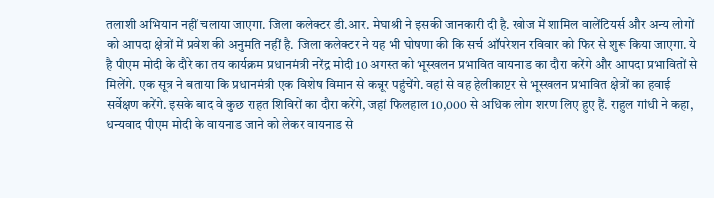तलाशी अभियान नहीं चलाया जाएगा. जिला कलेक्टर डी.आर. मेघाश्री ने इसकी जानकारी दी है. खोज में शामिल वालेंटियर्स और अन्य लोगों को आपदा क्षेत्रों में प्रवेश की अनुमति नहीं है. जिला कलेक्टर ने यह भी घोषणा की कि सर्च ऑपरेशन रविवार को फिर से शुरू किया जाएगा. ये है पीएम मोदी के दौरे का तय कार्यक्रम प्रधानमंत्री नरेंद्र मोदी 10 अगस्त को भूस्खलन प्रभावित वायनाड का दौरा करेंगे और आपदा प्रभावितों से मिलेंगे. एक सूत्र ने बताया कि प्रधानमंत्री एक विशेष विमान से कन्नूर पहुंचेंगे. वहां से वह हेलीकाप्टर से भूस्खलन प्रभावित क्षेत्रों का हवाई सर्वेक्षण करेंगे. इसके बाद वे कुछ राहत शिविरों का दौरा करेंगे, जहां फिलहाल 10,000 से अधिक लोग शरण लिए हुए हैं. राहुल गांधी ने कहा, धन्यवाद पीएम मोदी के वायनाड जाने को लेकर वायनाड से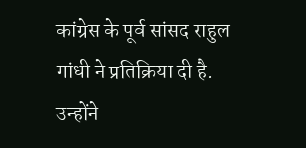कांग्रेस के पूर्व सांसद राहुल गांधी ने प्रतिक्रिया दी है. उन्होंने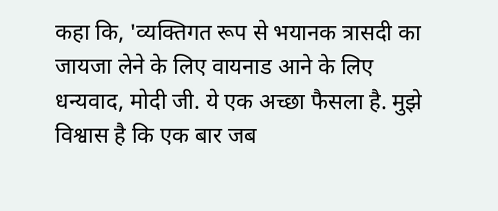कहा कि, 'व्यक्तिगत रूप से भयानक त्रासदी का जायजा लेने के लिए वायनाड आने के लिए धन्यवाद, मोदी जी. ये एक अच्छा फैसला है. मुझे विश्वास है कि एक बार जब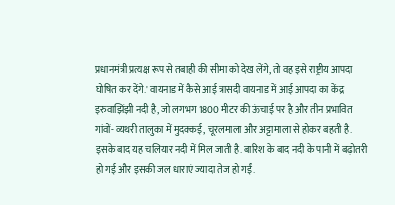प्रधानमंत्री प्रत्यक्ष रूप से तबाही की सीमा को देख लेंगे, तो वह इसे राष्ट्रीय आपदा घोषित कर देंगे.' वायनाड में कैसे आई त्रासदी वायनाड में आई आपदा का केंद्र इरुवाझिंझी नदी है, जो लगभग 1800 मीटर की ऊंचाई पर है और तीन प्रभावित गांवों- व्यथरी तालुका में मुदक्कई, चूरलमाला और अट्टामाला से होकर बहती है. इसके बाद यह चलियार नदी में मिल जाती है. बारिश के बाद नदी के पानी में बढ़ोतरी हो गई और इसकी जल धाराएं ज्यादा तेज हो गईं.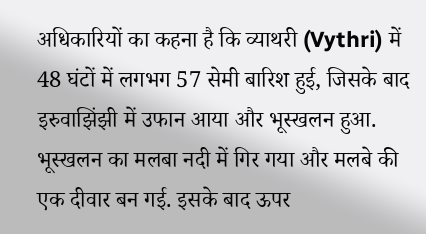अधिकारियों का कहना है कि व्याथरी (Vythri) में 48 घंटों में लगभग 57 सेमी बारिश हुई, जिसके बाद इरुवाझिंझी में उफान आया और भूस्खलन हुआ. भूस्खलन का मलबा नदी में गिर गया और मलबे की एक दीवार बन गई. इसके बाद ऊपर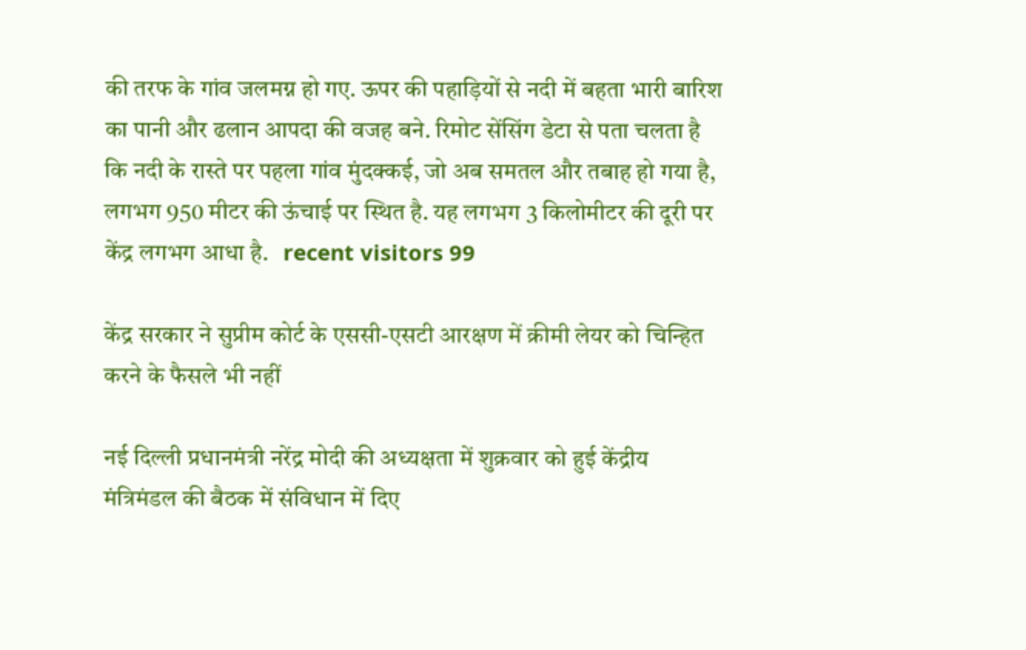की तरफ के गांव जलमग्न हो गए. ऊपर की पहाड़ियों से नदी में बहता भारी बारिश का पानी और ढलान आपदा की वजह बने. रिमोट सेंसिंग डेटा से पता चलता है कि नदी के रास्ते पर पहला गांव मुंदक्कई, जो अब समतल और तबाह हो गया है, लगभग 950 मीटर की ऊंचाई पर स्थित है. यह लगभग 3 किलोमीटर की दूरी पर केंद्र लगभग आधा है.   recent visitors 99

केंद्र सरकार ने सुप्रीम कोर्ट के एससी-एसटी आरक्षण में क्रीमी लेयर को चिन्हित करने के फैसले भी नहीं

नई दिल्ली प्रधानमंत्री नरेंद्र मोदी की अध्यक्षता में शुक्रवार को हुई केंद्रीय मंत्रिमंडल की बैठक में संविधान में दिए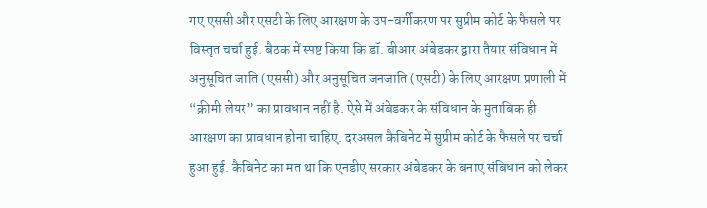गए एससी और एसटी के लिए आरक्षण के उप-वर्गीकरण पर सुप्रीम कोर्ट के फैसले पर विस्तृत चर्चा हुई. बैठक में स्पष्ट किया कि डॉ. बीआर अंबेडकर द्वारा तैयार संविधान में अनुसूचित जाति (एससी) और अनुसूचित जनजाति (एसटी) के लिए आरक्षण प्रणाली में “क्रीमी लेयर” का प्रावधान नहीं है. ऐसे में अंबेडकर के संविधान के मुताबिक ही आरक्षण का प्रावधान होना चाहिए. दरअसल कैबिनेट में सुप्रीम कोर्ट के फैसले पर चर्चा हुआ हुई. कैबिनेट का मत था कि एनडीए सरकार अंबेडकर के बनाए संबिधान को लेकर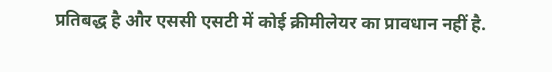प्रतिबद्ध है और एससी एसटी में कोई क्रीमीलेयर का प्रावधान नहीं है.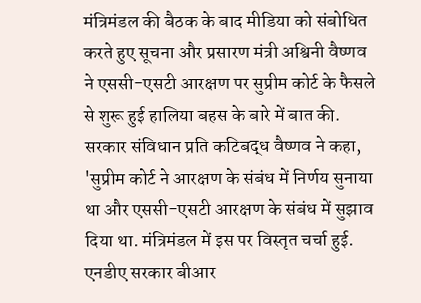मंत्रिमंडल की बैठक के बाद मीडिया को संबोधित करते हुए सूचना और प्रसारण मंत्री अश्विनी वैष्णव ने एससी-एसटी आरक्षण पर सुप्रीम कोर्ट के फैसले से शुरू हुई हालिया बहस के बारे में बात की. सरकार संविधान प्रति कटिबद्ध वैष्णव ने कहा, 'सुप्रीम कोर्ट ने आरक्षण के संबंध में निर्णय सुनाया था और एससी-एसटी आरक्षण के संबंध में सुझाव दिया था. मंत्रिमंडल में इस पर विस्तृत चर्चा हुई. एनडीए सरकार बीआर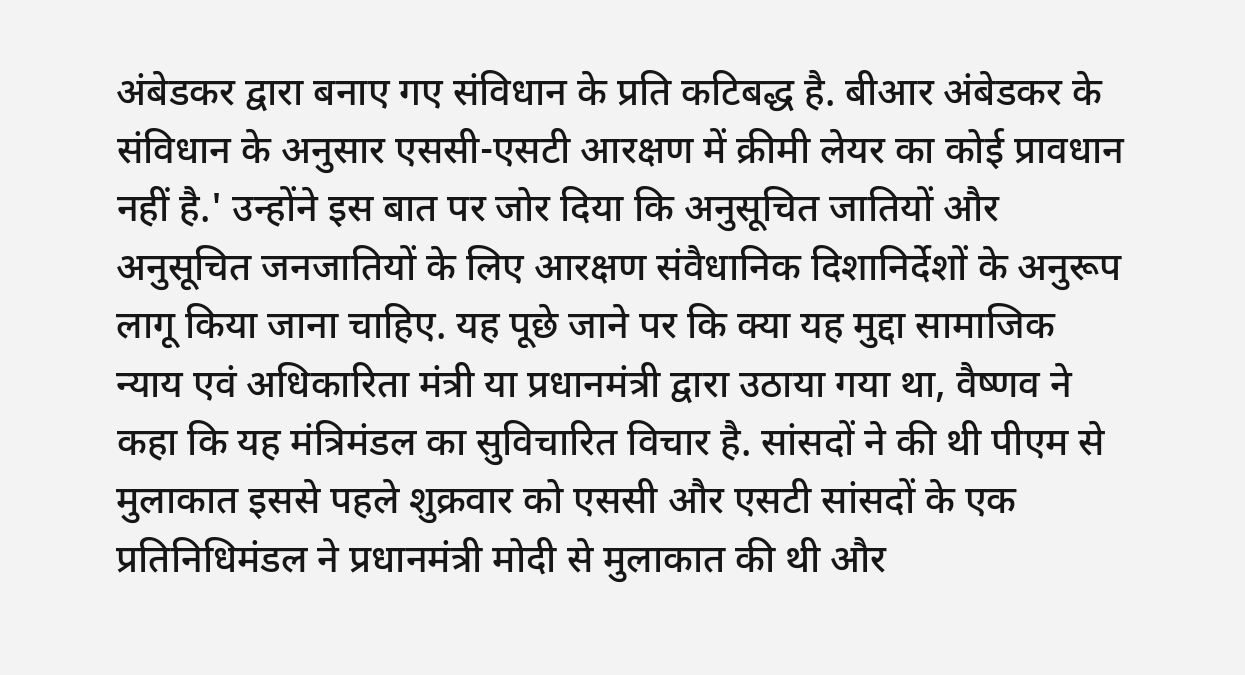अंबेडकर द्वारा बनाए गए संविधान के प्रति कटिबद्ध है. बीआर अंबेडकर के संविधान के अनुसार एससी-एसटी आरक्षण में क्रीमी लेयर का कोई प्रावधान नहीं है.' उन्होंने इस बात पर जोर दिया कि अनुसूचित जातियों और अनुसूचित जनजातियों के लिए आरक्षण संवैधानिक दिशानिर्देशों के अनुरूप लागू किया जाना चाहिए. यह पूछे जाने पर कि क्या यह मुद्दा सामाजिक न्याय एवं अधिकारिता मंत्री या प्रधानमंत्री द्वारा उठाया गया था, वैष्णव ने कहा कि यह मंत्रिमंडल का सुविचारित विचार है. सांसदों ने की थी पीएम से मुलाकात इससे पहले शुक्रवार को एससी और एसटी सांसदों के एक प्रतिनिधिमंडल ने प्रधानमंत्री मोदी से मुलाकात की थी और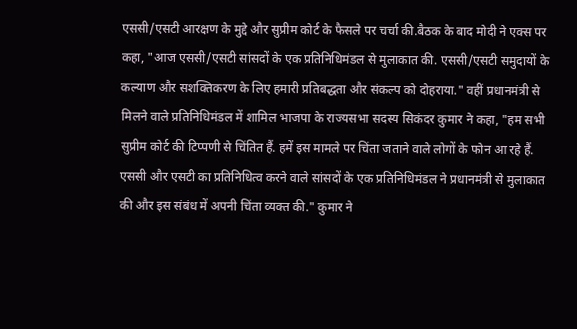एससी/एसटी आरक्षण के मुद्दे और सुप्रीम कोर्ट के फैसले पर चर्चा की.बैठक के बाद मोदी ने एक्स पर कहा, "आज एससी/एसटी सांसदों के एक प्रतिनिधिमंडल से मुलाकात की. एससी/एसटी समुदायों के कल्याण और सशक्तिकरण के लिए हमारी प्रतिबद्धता और संकल्प को दोहराया." वहीं प्रधानमंत्री से मिलने वाले प्रतिनिधिमंडल में शामिल भाजपा के राज्यसभा सदस्य सिकंदर कुमार ने कहा, "हम सभी सुप्रीम कोर्ट की टिप्पणी से चिंतित हैं. हमें इस मामले पर चिंता जताने वाले लोगों के फोन आ रहे हैं. एससी और एसटी का प्रतिनिधित्व करने वाले सांसदों के एक प्रतिनिधिमंडल ने प्रधानमंत्री से मुलाकात की और इस संबंध में अपनी चिंता व्यक्त की." कुमार ने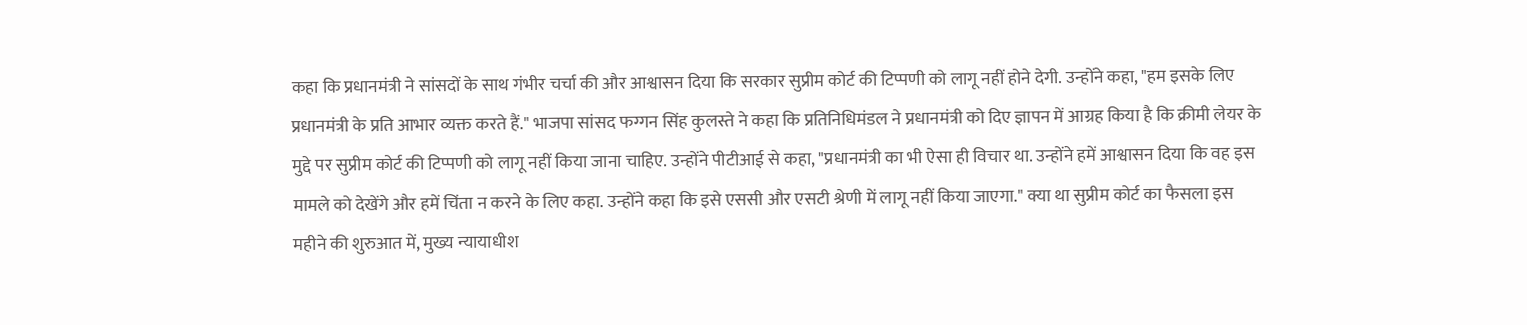कहा कि प्रधानमंत्री ने सांसदों के साथ गंभीर चर्चा की और आश्वासन दिया कि सरकार सुप्रीम कोर्ट की टिप्पणी को लागू नहीं होने देगी. उन्होंने कहा, "हम इसके लिए प्रधानमंत्री के प्रति आभार व्यक्त करते हैं." भाजपा सांसद फग्गन सिंह कुलस्ते ने कहा कि प्रतिनिधिमंडल ने प्रधानमंत्री को दिए ज्ञापन में आग्रह किया है कि क्रीमी लेयर के मुद्दे पर सुप्रीम कोर्ट की टिप्पणी को लागू नहीं किया जाना चाहिए. उन्होंने पीटीआई से कहा, "प्रधानमंत्री का भी ऐसा ही विचार था. उन्होंने हमें आश्वासन दिया कि वह इस मामले को देखेंगे और हमें चिंता न करने के लिए कहा. उन्होंने कहा कि इसे एससी और एसटी श्रेणी में लागू नहीं किया जाएगा." क्या था सुप्रीम कोर्ट का फैसला इस महीने की शुरुआत में, मुख्य न्यायाधीश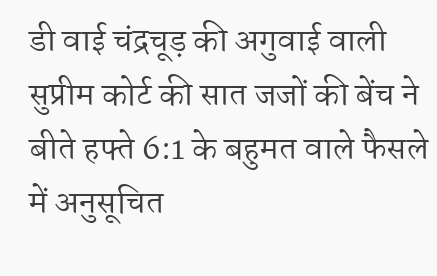डी वाई चंद्रचूड़ की अगुवाई वाली सुप्रीम कोर्ट की सात जजों की बेंच ने बीते हफ्ते 6:1 के बहुमत वाले फैसले में अनुसूचित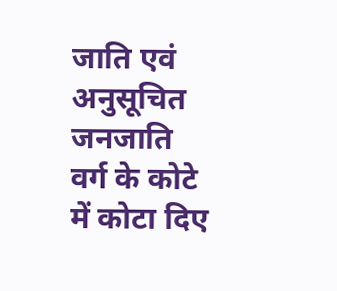जाति एवं अनुसूचित जनजाति वर्ग के कोटे में कोटा दिए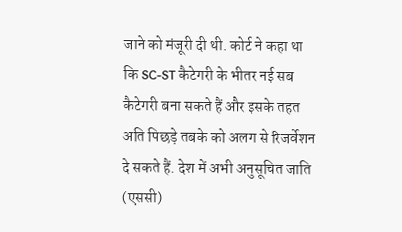जाने को मंजूरी दी थी. कोर्ट ने कहा था कि SC-ST कैटेगरी के भीतर नई सब कैटेगरी बना सकते हैं और इसके तहत अति पिछड़े तबके को अलग से रिजर्वेशन दे सकते हैं. देश में अभी अनुसूचित जाति (एससी)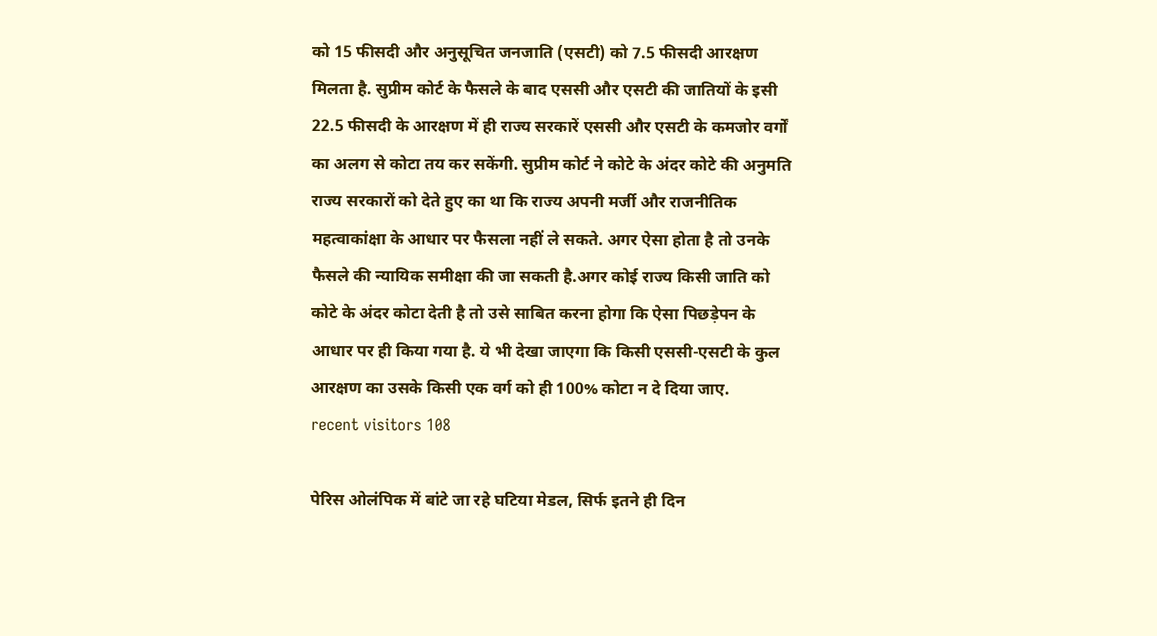को 15 फीसदी और अनुसूचित जनजाति (एसटी) को 7.5 फीसदी आरक्षण मिलता है. सुप्रीम कोर्ट के फैसले के बाद एससी और एसटी की जातियों के इसी 22.5 फीसदी के आरक्षण में ही राज्य सरकारें एससी और एसटी के कमजोर वर्गों का अलग से कोटा तय कर सकेंगी. सुप्रीम कोर्ट ने कोटे के अंदर कोटे की अनुमति राज्य सरकारों को देते हुए का था कि राज्य अपनी मर्जी और राजनीतिक महत्वाकांक्षा के आधार पर फैसला नहीं ले सकते. अगर ऐसा होता है तो उनके फैसले की न्यायिक समीक्षा की जा सकती है.अगर कोई राज्य किसी जाति को कोटे के अंदर कोटा देती है तो उसे साबित करना होगा कि ऐसा पिछड़ेपन के आधार पर ही किया गया है. ये भी देखा जाएगा कि किसी एससी-एसटी के कुल आरक्षण का उसके किसी एक वर्ग को ही 100% कोटा न दे दिया जाए.     recent visitors 108

पेरिस ओलंपिक में बांटे जा रहे घटिया मेडल, सिर्फ इतने ही दिन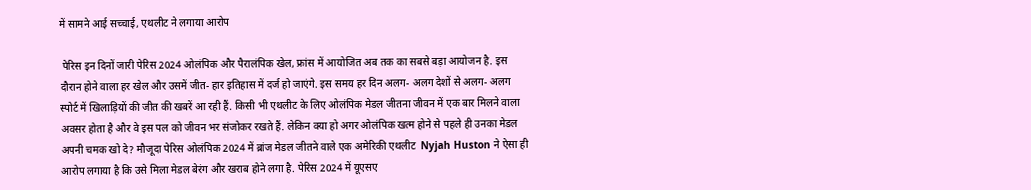में सामने आई सच्चाई, एथलीट ने लगाया आरोप

 पेरिस इन दिनों जारी पेरिस 2024 ओलंपिक और पैरालंपिक खेल, फ्रांस में आयोजित अब तक का सबसे बड़ा आयोजन है. इस दौरान होने वाला हर खेल और उसमें जीत- हार इतिहास में दर्ज हो जाएंगे. इस समय हर दिन अलग- अलग देशों से अलग- अलग स्पोर्ट में खिलाड़ियों की जीत की खबरें आ रही हैं. किसी भी एथलीट के लिए ओलंपिक मेडल जीतना जीवन में एक बार मिलने वाला अवसर होता है और वे इस पल को जीवन भर संजोकर रखते हैं. लेकिन क्या हो अगर ओलंपिक खत्म होने से पहले ही उनका मेडल अपनी चमक खो दे? मौजूदा पेरिस ओलंपिक 2024 में ब्रांज मेडल जीतने वाले एक अमेरिकी एथलीट  Nyjah Huston ने ऐसा ही आरोप लगाया है कि उसे मिला मेडल बेरंग और खराब होने लगा है. पेरिस 2024 में यूएसए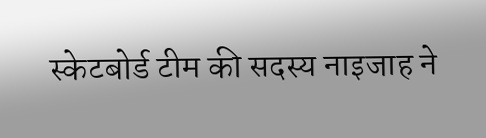स्केटबोर्ड टीम की सदस्य नाइजाह ने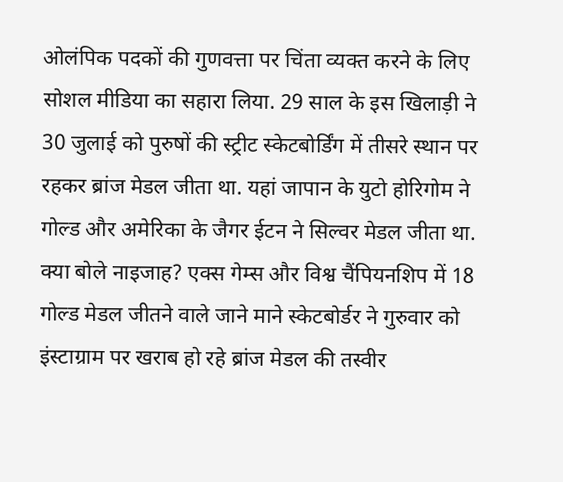ओलंपिक पदकों की गुणवत्ता पर चिंता व्यक्त करने के लिए सोशल मीडिया का सहारा लिया. 29 साल के इस खिलाड़ी ने 30 जुलाई को पुरुषों की स्ट्रीट स्केटबोर्डिंग में तीसरे स्थान पर रहकर ब्रांज मेडल जीता था. यहां जापान के युटो होरिगोम ने गोल्ड और अमेरिका के जैगर ईटन ने सिल्वर मेडल जीता था. क्या बोले नाइजाह? एक्स गेम्स और विश्व चैंपियनशिप में 18 गोल्ड मेडल जीतने वाले जाने माने स्केटबोर्डर ने गुरुवार को इंस्टाग्राम पर खराब हो रहे ब्रांज मेडल की तस्वीर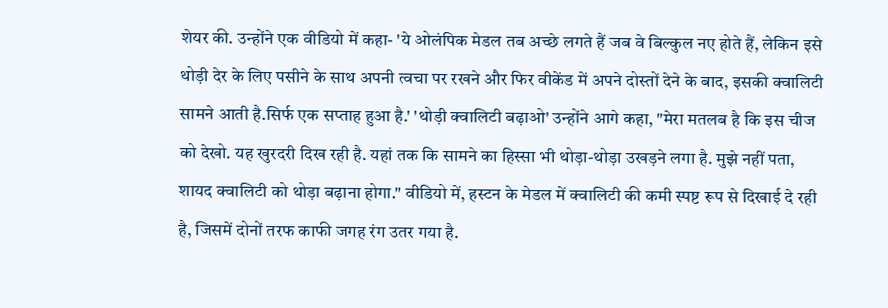शेयर की. उन्होंने एक वीडियो में कहा- 'ये ओलंपिक मेडल तब अच्छे लगते हैं जब वे बिल्कुल नए होते हैं, लेकिन इसे थोड़ी देर के लिए पसीने के साथ अपनी त्वचा पर रखने और फिर वीकेंड में अपने दोस्तों देने के बाद, इसकी क्वालिटी सामने आती है.सिर्फ एक सप्ताह हुआ है.' 'थोड़ी क्वालिटी बढ़ाओ' उन्होंने आगे कहा, "मेरा मतलब है कि इस चीज को देखो. यह खुरदरी दिख रही है. यहां तक कि सामने का हिस्सा भी थोड़ा-थोड़ा उखड़ने लगा है. मुझे नहीं पता, शायद क्वालिटी को थोड़ा बढ़ाना होगा." वीडियो में, हस्टन के मेडल में क्वालिटी की कमी स्पष्ट रूप से दिखाई दे रही है, जिसमें दोनों तरफ काफी जगह रंग उतर गया है.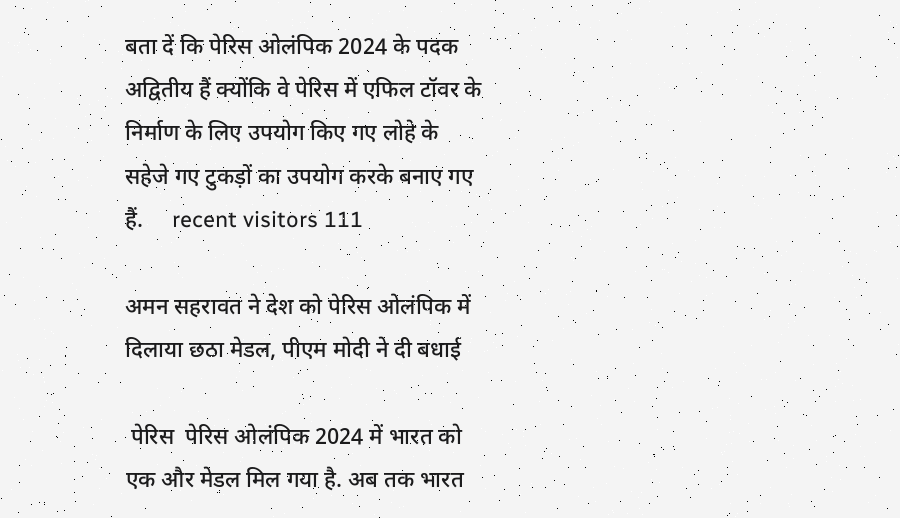बता दें कि पेरिस ओलंपिक 2024 के पदक अद्वितीय हैं क्योंकि वे पेरिस में एफिल टॉवर के निर्माण के लिए उपयोग किए गए लोहे के सहेजे गए टुकड़ों का उपयोग करके बनाए गए हैं.     recent visitors 111

अमन सहरावत ने देश को पेरिस ओलंपिक में दिलाया छठा मेडल, पीएम मोदी ने दी बधाई

 पेरिस  पेरिस ओलंपिक 2024 में भारत को एक और मेडल मिल गया है. अब तक भारत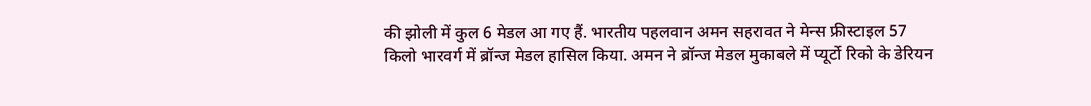की झोली में कुल 6 मेडल आ गए हैं. भारतीय पहलवान अमन सहरावत ने मेन्स फ्रीस्टाइल 57 किलो भारवर्ग में ब्रॉन्ज मेडल हासिल किया. अमन ने ब्रॉन्ज मेडल मुकाबले में प्यूर्टो रिको के डेरियन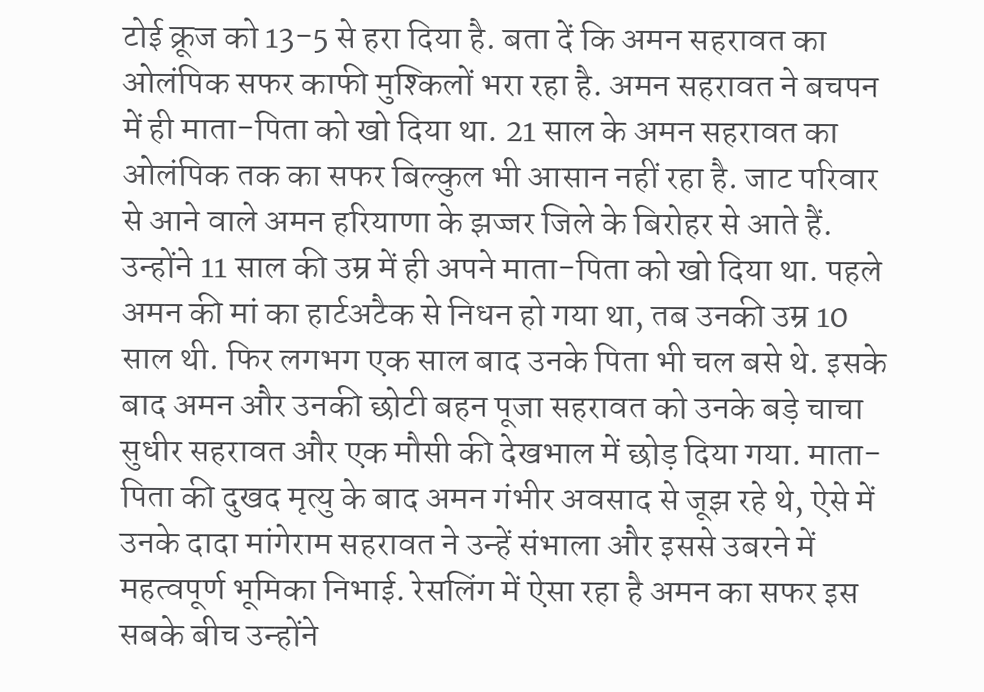टोई क्रूज को 13-5 से हरा दिया है. बता दें कि अमन सहरावत का ओलंपिक सफर काफी मुश्किलों भरा रहा है. अमन सहरावत ने बचपन में ही माता-पिता को खो दिया था. 21 साल के अमन सहरावत का ओलंपिक तक का सफर बिल्कुल भी आसान नहीं रहा है. जाट परिवार से आने वाले अमन हरियाणा के झज्जर जिले के बिरोहर से आते हैं. उन्होंने 11 साल की उम्र में ही अपने माता-पिता को खो दिया था. पहले अमन की मां का हार्टअटैक से निधन हो गया था, तब उनकी उम्र 10 साल थी. फिर लगभग एक साल बाद उनके पिता भी चल बसे थे. इसके बाद अमन और उनकी छोटी बहन पूजा सहरावत को उनके बड़े चाचा सुधीर सहरावत और एक मौसी की देखभाल में छोड़ दिया गया. माता-पिता की दुखद मृत्यु के बाद अमन गंभीर अवसाद से जूझ रहे थे, ऐसे में उनके दादा मांगेराम सहरावत ने उन्हें संभाला और इससे उबरने में महत्वपूर्ण भूमिका निभाई. रेसलिंग में ऐसा रहा है अमन का सफर इस सबके बीच उन्होंने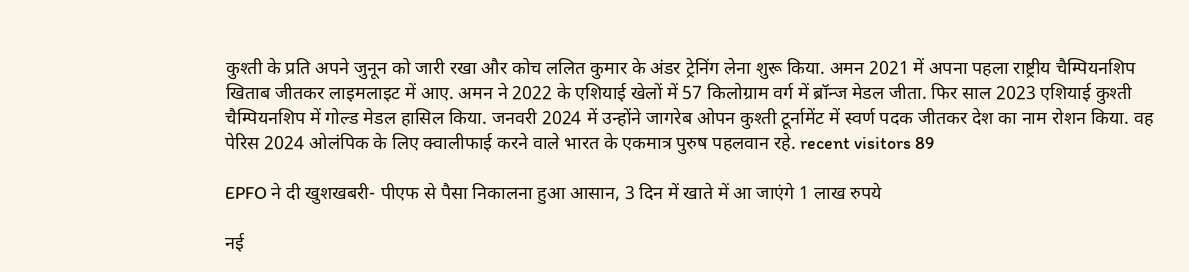कुश्ती के प्रति अपने जुनून को जारी रखा और कोच ललित कुमार के अंडर ट्रेनिंग लेना शुरू किया. अमन 2021 में अपना पहला राष्ट्रीय चैम्पियनशिप खिताब जीतकर लाइमलाइट में आए. अमन ने 2022 के एशियाई खेलों में 57 किलोग्राम वर्ग में ब्रॉन्ज मेडल जीता. फिर साल 2023 एशियाई कुश्ती चैम्पियनशिप में गोल्ड मेडल हासिल किया. जनवरी 2024 में उन्होंने जागरेब ओपन कुश्ती टूर्नामेंट में स्वर्ण पदक जीतकर देश का नाम रोशन किया. वह पेरिस 2024 ओलंपिक के लिए क्वालीफाई करने वाले भारत के एकमात्र पुरुष पहलवान रहे. recent visitors 89

EPFO ने दी खुशखबरी- पीएफ से पैसा निकालना हुआ आसान, 3 दिन में खाते में आ जाएंगे 1 लाख रुपये

नई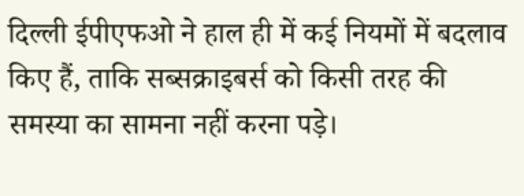दिल्ली ईपीएफओ ने हाल ही में कई नियमों में बदलाव किए हैं, ताकि सब्सक्राइबर्स को किसी तरह की समस्या का सामना नहीं करना पड़े।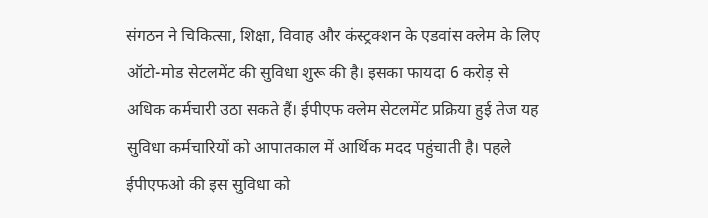संगठन ने चिकित्सा, शिक्षा, विवाह और कंस्ट्रक्शन के एडवांस क्लेम के लिए ऑटो-मोड सेटलमेंट की सुविधा शुरू की है। इसका फायदा 6 करोड़ से अधिक कर्मचारी उठा सकते हैं। ईपीएफ क्लेम सेटलमेंट प्रक्रिया हुई तेज यह सुविधा कर्मचारियों को आपातकाल में आर्थिक मदद पहुंचाती है। पहले ईपीएफओ की इस सुविधा को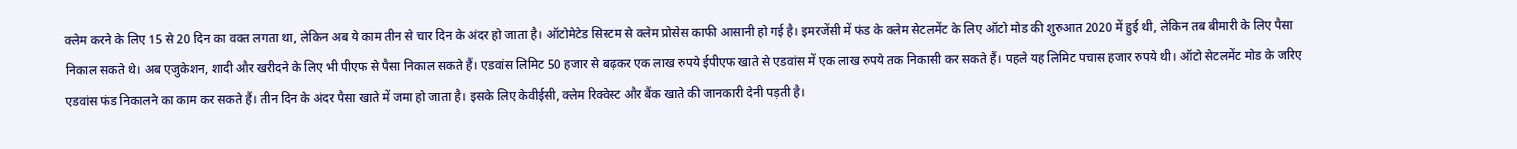क्लेम करने के लिए 15 से 20 दिन का वक्त लगता था, लेकिन अब ये काम तीन से चार दिन के अंदर हो जाता है। ऑटोमेटेड सिस्टम से क्लेम प्रोसेस काफी आसानी हो गई है। इमरजेंसी में फंड के क्लेम सेटलमेंट के लिए ऑटो मोड की शुरुआत 2020 में हुई थी, लेकिन तब बीमारी के लिए पैसा निकाल सकते थे। अब एजुकेशन, शादी और खरीदने के लिए भी पीएफ से पैसा निकाल सकते हैं। एडवांस लिमिट 50 हजार से बढ़कर एक लाख रुपये ईपीएफ खाते से एडवांस में एक लाख रुपये तक निकासी कर सकते हैं। पहले यह लिमिट पचास हजार रुपये थी। ऑटो सेटलमेंट मोड के जरिए एडवांस फंड निकालने का काम कर सकते हैं। तीन दिन के अंदर पैसा खाते में जमा हो जाता है। इसके लिए केवीईसी, क्लेम रिक्वेस्ट और बैंक खाते की जानकारी देनी पड़ती है।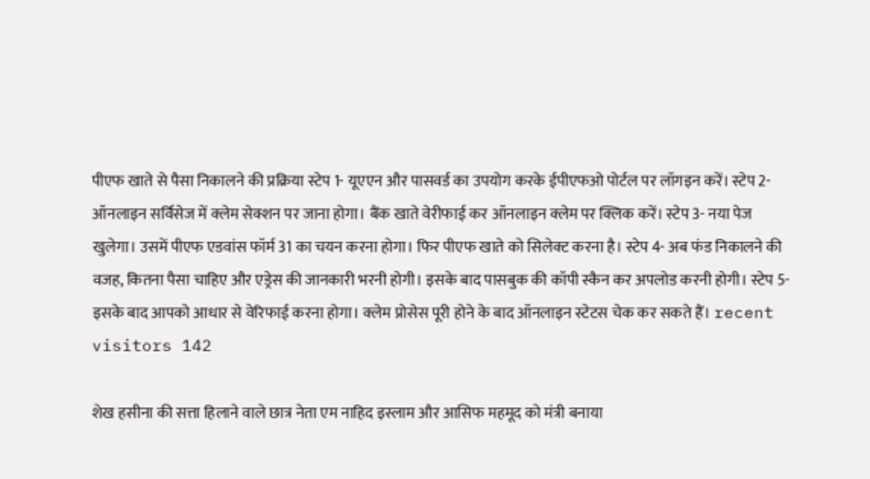पीएफ खाते से पैसा निकालने की प्रक्रिया स्टेप 1- यूएएन और पासवर्ड का उपयोग करके ईपीएफओ पोर्टल पर लॉगइन करें। स्टेप 2- ऑनलाइन सर्विसेज में क्लेम सेक्शन पर जाना होगा। बैंक खाते वेरीफाई कर ऑनलाइन क्लेम पर क्लिक करें। स्टेप 3- नया पेज खुलेगा। उसमें पीएफ एडवांस फॉर्म 31 का चयन करना होगा। फिर पीएफ खाते को सिलेक्ट करना है। स्टेप 4- अब फंड निकालने की वजह, कितना पैसा चाहिए और एड्रेस की जानकारी भरनी होगी। इसके बाद पासबुक की कॉपी स्कैन कर अपलोड करनी होगी। स्टेप 5- इसके बाद आपको आधार से वेरिफाई करना होगा। क्लेम प्रोसेस पूरी होने के बाद ऑनलाइन स्टेटस चेक कर सकते हैं। recent visitors 142

शेख हसीना की सत्ता हिलाने वाले छात्र नेता एम नाहिद इस्लाम और आसिफ महमूद को मंत्री बनाया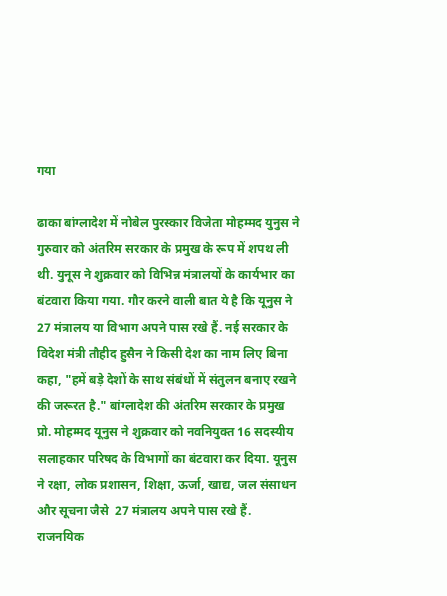गया

ढाका बांग्लादेश में नोबेल पुरस्कार विजेता मोहम्मद युनुस ने गुरुवार को अंतरिम सरकार के प्रमुख के रूप में शपथ ली थी. युनूस ने शुक्रवार को विभिन्न मंत्रालयों के कार्यभार का बंटवारा किया गया. गौर करने वाली बात ये है कि यूनुस ने 27 मंत्रालय या विभाग अपने पास रखे हैं. नई सरकार के विदेश मंत्री तौहीद हुसैन ने किसी देश का नाम लिए बिना कहा, "हमें बड़े देशों के साथ संबंधों में संतुलन बनाए रखने की जरूरत है." बांग्लादेश की अंतरिम सरकार के प्रमुख प्रो. मोहम्मद यूनुस ने शुक्रवार को नवनियुक्त 16 सदस्यीय सलाहकार परिषद के विभागों का बंटवारा कर दिया. यूनुस ने रक्षा, लोक प्रशासन, शिक्षा, ऊर्जा, खाद्य, जल संसाधन और सूचना जैसे  27 मंत्रालय अपने पास रखे हैं. राजनयिक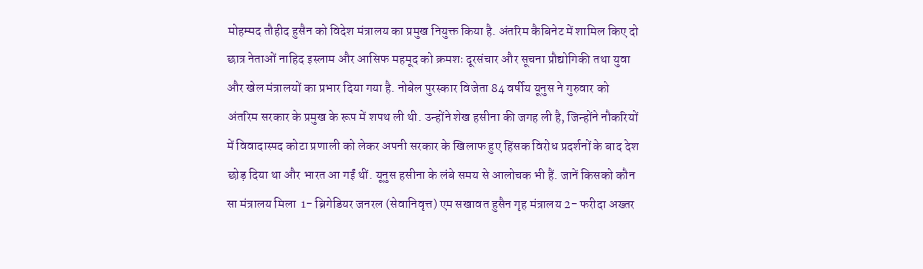मोहम्मद तौहीद हुसैन को विदेश मंत्रालय का प्रमुख नियुक्त किया है. अंतरिम कैबिनेट में शामिल किए दो छात्र नेताओं नाहिद इस्लाम और आसिफ महमूद को क्रमशः दूरसंचार और सूचना प्रौद्योगिकी तथा युवा और खेल मंत्रालयों का प्रभार दिया गया है. नोबेल पुरस्कार विजेता 84 वर्षीय यूनुस ने गुरुवार को अंतरिम सरकार के प्रमुख के रूप में शपथ ली थी. उन्होंने शेख हसीना की जगह ली है, जिन्होंने नौकरियों में विवादास्पद कोटा प्रणाली को लेकर अपनी सरकार के खिलाफ हुए हिंसक विरोध प्रदर्शनों के बाद देश छोड़ दिया था और भारत आ गईं थीं. यूनुस हसीना के लंबे समय से आलोचक भी हैं. जानें किसको कौन सा मंत्रालय मिला  1- ब्रिगेडियर जनरल (सेवानिवृत्त) एम सखावत हुसैन गृह मंत्रालय 2- फरीदा अख्तर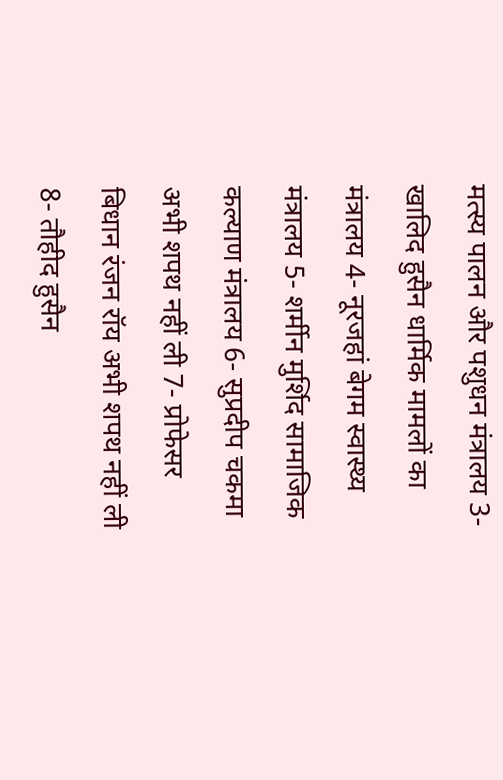मत्स्य पालन और पशुधन मंत्रालय 3- खालिद हुसैन धार्मिक मामलों का मंत्रालय 4- नूरजहां बेगम स्वास्थ्य मंत्रालय 5- शर्मीन मुर्शिद सामाजिक कल्याण मंत्रालय 6- सुप्रदीप चकमा अभी शपथ नहीं ली 7- प्रोफेसर बिधान रंजन रॉय अभी शपथ नहीं ली 8- तौहीद हुसैन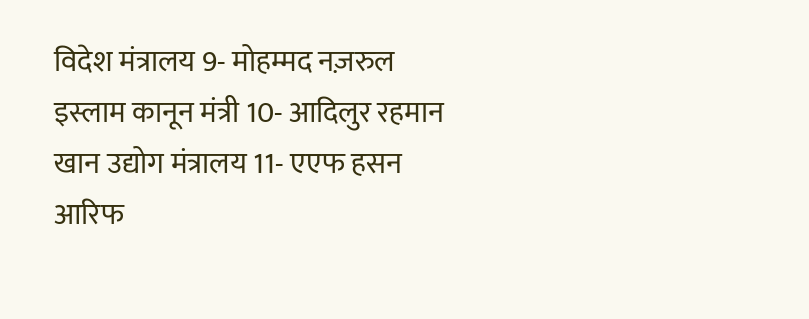विदेश मंत्रालय 9- मोहम्मद नज़रुल इस्लाम कानून मंत्री 10- आदिलुर रहमान खान उद्योग मंत्रालय 11- एएफ हसन आरिफ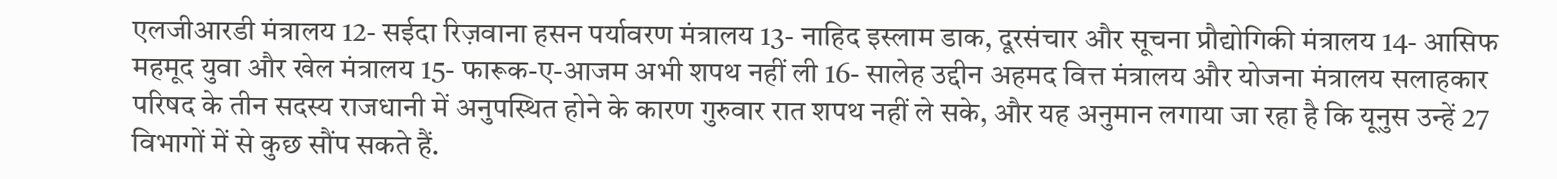एलजीआरडी मंत्रालय 12- सईदा रिज़वाना हसन पर्यावरण मंत्रालय 13- नाहिद इस्लाम डाक, दूरसंचार और सूचना प्रौद्योगिकी मंत्रालय 14- आसिफ महमूद युवा और खेल मंत्रालय 15- फारूक-ए-आजम अभी शपथ नहीं ली 16- सालेह उद्दीन अहमद वित्त मंत्रालय और योजना मंत्रालय सलाहकार परिषद के तीन सदस्य राजधानी में अनुपस्थित होने के कारण गुरुवार रात शपथ नहीं ले सके, और यह अनुमान लगाया जा रहा है कि यूनुस उन्हें 27 विभागों में से कुछ सौंप सकते हैं.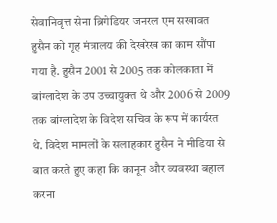सेवानिवृत्त सेना ब्रिगेडियर जनरल एम सखावत हुसैन को गृह मंत्रालय की देखरेख का काम सौंपा गया है. हुसैन 2001 से 2005 तक कोलकाता में बांग्लादेश के उप उच्चायुक्त थे और 2006 से 2009 तक बांग्लादेश के विदेश सचिव के रूप में कार्यरत थे. विदेश मामलों के सलाहकार हुसैन ने मीडिया से बात करते हुए कहा कि कानून और व्यवस्था बहाल करना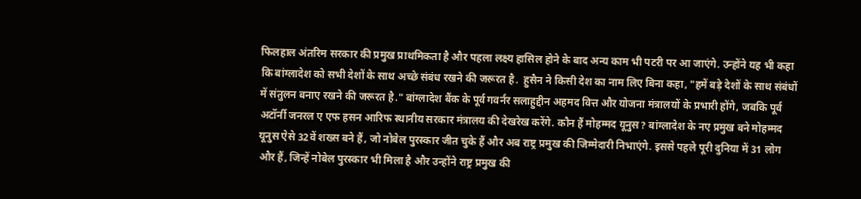फिलहाल अंतरिम सरकार की प्रमुख प्राथमिकता है और पहला लक्ष्य हासिल होने के बाद अन्य काम भी पटरी पर आ जाएंगे. उन्होंने यह भी कहा कि बांग्लादेश को सभी देशों के साथ अच्छे संबंध रखने की जरूरत है.  हुसैन ने किसी देश का नाम लिए बिना कहा, "हमें बड़े देशों के साथ संबंधों में संतुलन बनाए रखने की जरूरत है." बांग्लादेश बैंक के पूर्व गवर्नर सलाहुद्दीन अहमद वित्त और योजना मंत्रालयों के प्रभारी होंगे, जबकि पूर्व अटॉर्नी जनरल ए एफ हसन आरिफ स्थानीय सरकार मंत्रालय की देखरेख करेंगे. कौन हैं मोहम्मद यूनुस? बांग्लादेश के नए प्रमुख बने मोहम्मद यूनुस ऐसे 32वें शख्स बने हैं, जो नोबेल पुरस्कार जीत चुके हैं और अब राष्ट्र प्रमुख की जिम्मेदारी निभाएंगे. इससे पहले पूरी दुनिया में 31 लोग और हैं, जिन्हें नोबेल पुरस्कार भी मिला है और उन्होंने राष्ट्र प्रमुख की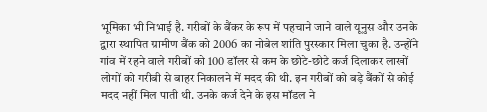भूमिका भी निभाई है. गरीबों के बैंकर के रूप में पहचाने जाने वाले यूनुस और उनके द्वारा स्थापित ग्रामीण बैंक को 2006 का नोबेल शांति पुरस्कार मिला चुका है. उन्होंने गांव में रहने वाले गरीबों को 100 डॉलर से कम के छोटे-छोटे कर्ज दिलाकर लाखों लोगों को गरीबी से बाहर निकालने में मदद की थी. इन गरीबों को बड़े बैंकों से कोई मदद नहीं मिल पाती थी. उनके कर्ज देने के इस मॉडल ने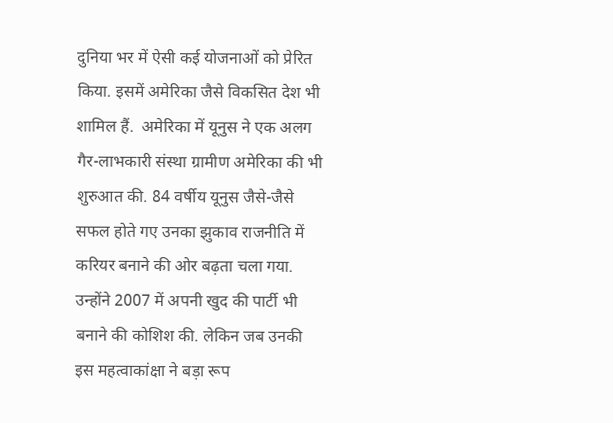दुनिया भर में ऐसी कई योजनाओं को प्रेरित किया. इसमें अमेरिका जैसे विकसित देश भी शामिल हैं.  अमेरिका में यूनुस ने एक अलग गैर-लाभकारी संस्था ग्रामीण अमेरिका की भी शुरुआत की. 84 वर्षीय यूनुस जैसे-जैसे सफल होते गए उनका झुकाव राजनीति में करियर बनाने की ओर बढ़ता चला गया. उन्होंने 2007 में अपनी खुद की पार्टी भी बनाने की कोशिश की. लेकिन जब उनकी इस महत्वाकांक्षा ने बड़ा रूप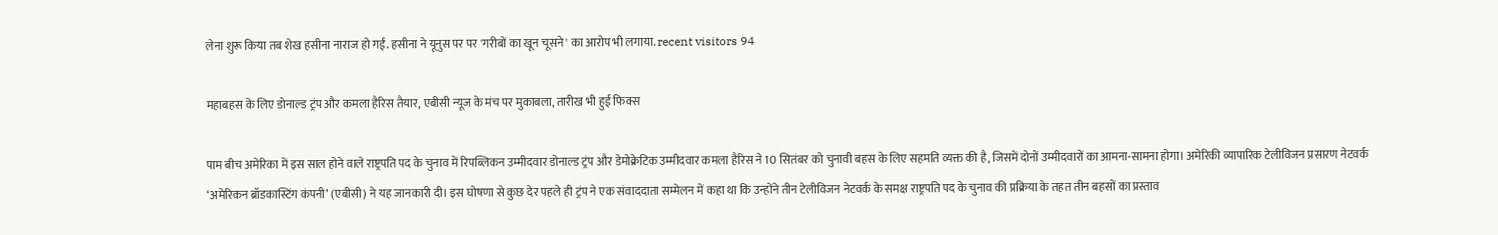लेना शुरू किया तब शेख हसीना नाराज हो गईं. हसीना ने यूनुस पर पर 'गरीबों का खून चूसने' का आरोप भी लगाया. recent visitors 94

महाबहस के लिए डोनाल्ड ट्रंप और कमला हैरिस तैयार, एबीसी न्यूज के मंच पर मुकाबला, तारीख भी हुई फिक्स

पाम बीच अमेरिका में इस साल होने वाले राष्ट्रपति पद के चुनाव में रिपब्लिकन उम्मीदवार डोनाल्ड ट्रंप और डेमोक्रेटिक उम्मीदवार कमला हैरिस ने 10 सितंबर को चुनावी बहस के लिए सहमति व्यक्त की है, जिसमें दोनों उम्मीदवारों का आमना-सामना होगा। अमेरिकी व्यापारिक टेलीविजन प्रसारण नेटवर्क ‘अमेरिकन ब्रॉडकास्टिंग कंपनी’ (एबीसी) ने यह जानकारी दी। इस घोषणा से कुछ देर पहले ही ट्रंप ने एक संवाददाता सम्मेलन में कहा था कि उन्होंने तीन टेलीविजन नेटवर्क के समक्ष राष्ट्रपति पद के चुनाव की प्रक्रिया के तहत तीन बहसों का प्रस्ताव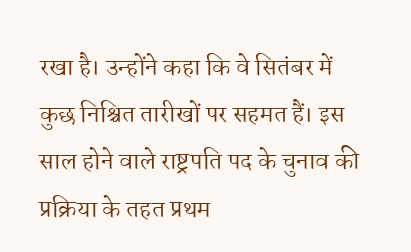रखा है। उन्होंने कहा कि वे सितंबर में कुछ निश्चित तारीखों पर सहमत हैं। इस साल होने वाले राष्ट्रपति पद के चुनाव की प्रक्रिया के तहत प्रथम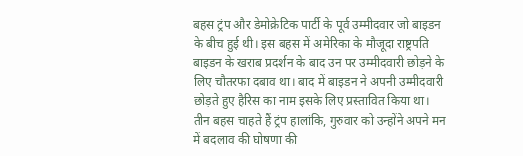बहस ट्रंप और डेमोक्रेटिक पार्टी के पूर्व उम्मीदवार जो बाइडन के बीच हुई थी। इस बहस में अमेरिका के मौजूदा राष्ट्रपति बाइडन के खराब प्रदर्शन के बाद उन पर उम्मीदवारी छोड़ने के लिए चौतरफा दबाव था। बाद में बाइडन ने अपनी उम्मीदवारी छोड़ते हुए हैरिस का नाम इसके लिए प्रस्तावित किया था। तीन बहस चाहते हैं ट्रंप हालांकि, गुरुवार को उन्होंने अपने मन में बदलाव की घोषणा की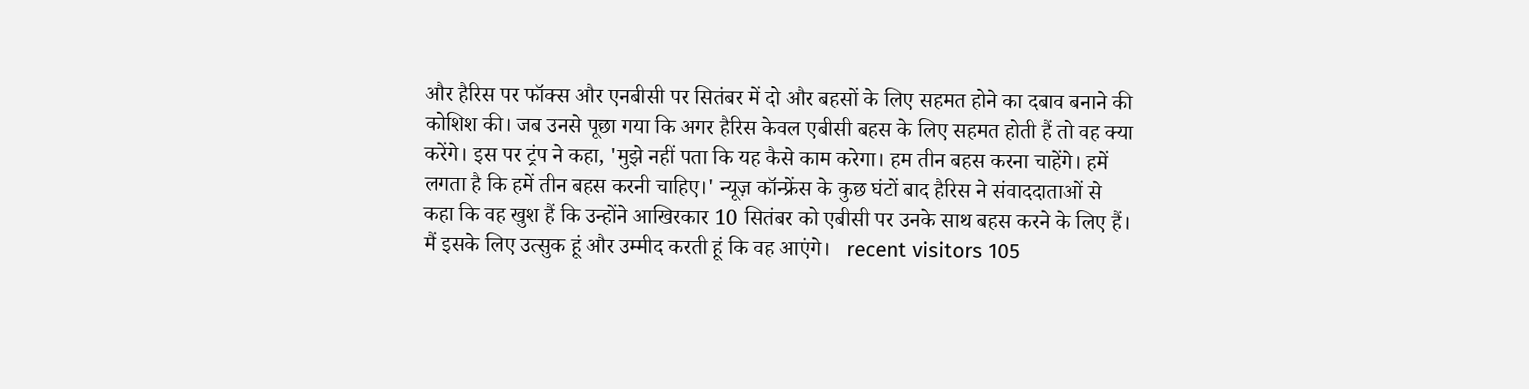और हैरिस पर फॉक्स और एनबीसी पर सितंबर में दो और बहसों के लिए सहमत होने का दबाव बनाने की कोशिश की। जब उनसे पूछा गया कि अगर हैरिस केवल एबीसी बहस के लिए सहमत होती हैं तो वह क्या करेंगे। इस पर ट्रंप ने कहा, 'मुझे नहीं पता कि यह कैसे काम करेगा। हम तीन बहस करना चाहेंगे। हमें लगता है कि हमें तीन बहस करनी चाहिए।' न्यूज़ कॉन्फ्रेंस के कुछ घंटों बाद हैरिस ने संवाददाताओं से कहा कि वह खुश हैं कि उन्होंने आखिरकार 10 सितंबर को एबीसी पर उनके साथ बहस करने के लिए हैं। मैं इसके लिए उत्सुक हूं और उम्मीद करती हूं कि वह आएंगे।   recent visitors 105